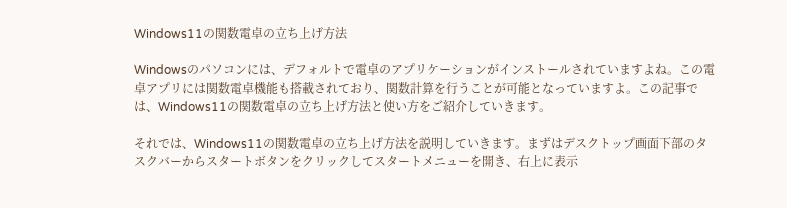Windows11の関数電卓の立ち上げ方法

Windowsのパソコンには、デフォルトで電卓のアプリケーションがインストールされていますよね。この電卓アプリには関数電卓機能も搭載されており、関数計算を行うことが可能となっていますよ。この記事では、Windows11の関数電卓の立ち上げ方法と使い方をご紹介していきます。

それでは、Windows11の関数電卓の立ち上げ方法を説明していきます。まずはデスクトップ画面下部のタスクバーからスタートボタンをクリックしてスタートメニューを開き、右上に表示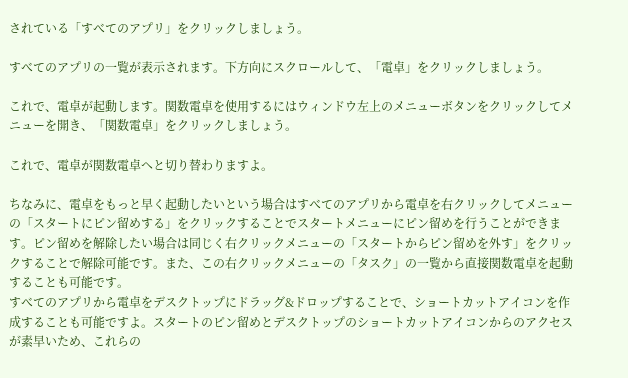されている「すべてのアプリ」をクリックしましょう。

すべてのアプリの一覧が表示されます。下方向にスクロールして、「電卓」をクリックしましょう。

これで、電卓が起動します。関数電卓を使用するにはウィンドウ左上のメニューボタンをクリックしてメニューを開き、「関数電卓」をクリックしましょう。

これで、電卓が関数電卓へと切り替わりますよ。

ちなみに、電卓をもっと早く起動したいという場合はすべてのアプリから電卓を右クリックしてメニューの「スタートにピン留めする」をクリックすることでスタートメニューにピン留めを行うことができます。ピン留めを解除したい場合は同じく右クリックメニューの「スタートからピン留めを外す」をクリックすることで解除可能です。また、この右クリックメニューの「タスク」の一覧から直接関数電卓を起動することも可能です。
すべてのアプリから電卓をデスクトップにドラッグ&ドロップすることで、ショートカットアイコンを作成することも可能ですよ。スタートのピン留めとデスクトップのショートカットアイコンからのアクセスが素早いため、これらの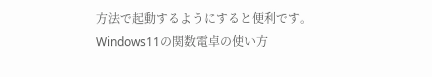方法で起動するようにすると便利です。
Windows11の関数電卓の使い方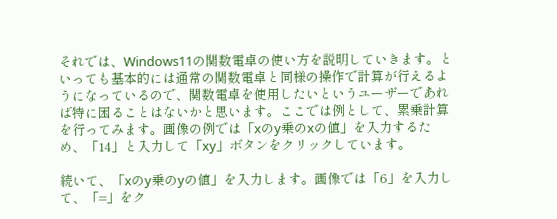それでは、Windows11の関数電卓の使い方を説明していきます。といっても基本的には通常の関数電卓と同様の操作で計算が行えるようになっているので、関数電卓を使用したいというユーザーであれば特に困ることはないかと思います。ここでは例として、累乗計算を行ってみます。画像の例では「xのy乗のxの値」を入力するため、「14」と入力して「xy」ボタンをクリックしています。

続いて、「xのy乗のyの値」を入力します。画像では「6」を入力して、「=」をク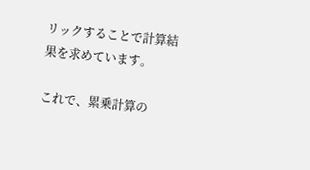リックすることで計算結果を求めています。

これで、累乗計算の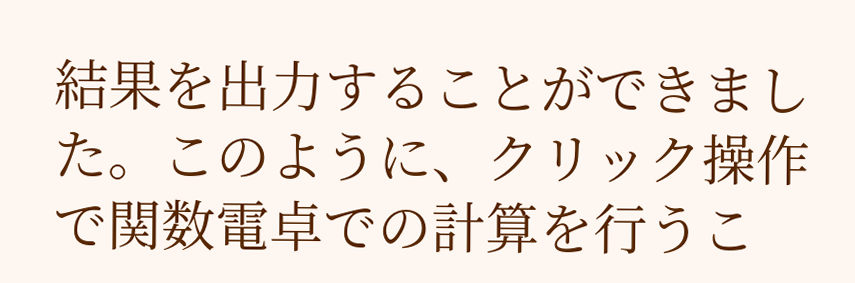結果を出力することができました。このように、クリック操作で関数電卓での計算を行うこ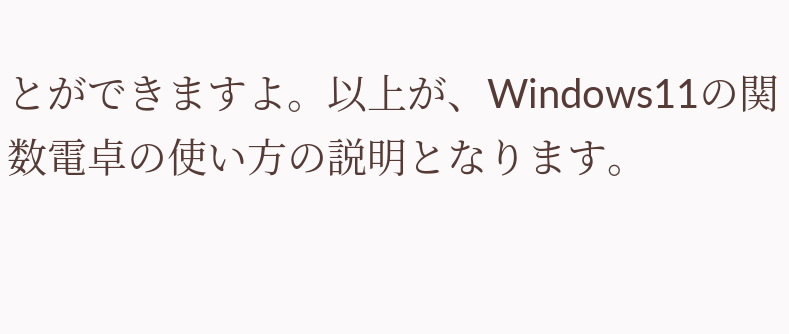とができますよ。以上が、Windows11の関数電卓の使い方の説明となります。